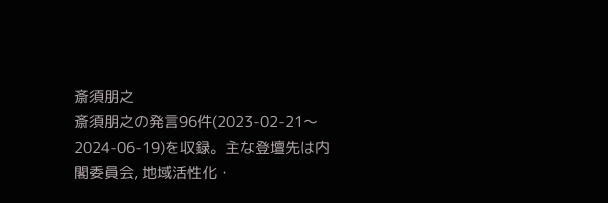斎須朋之
斎須朋之の発言96件(2023-02-21〜2024-06-19)を収録。主な登壇先は内閣委員会, 地域活性化・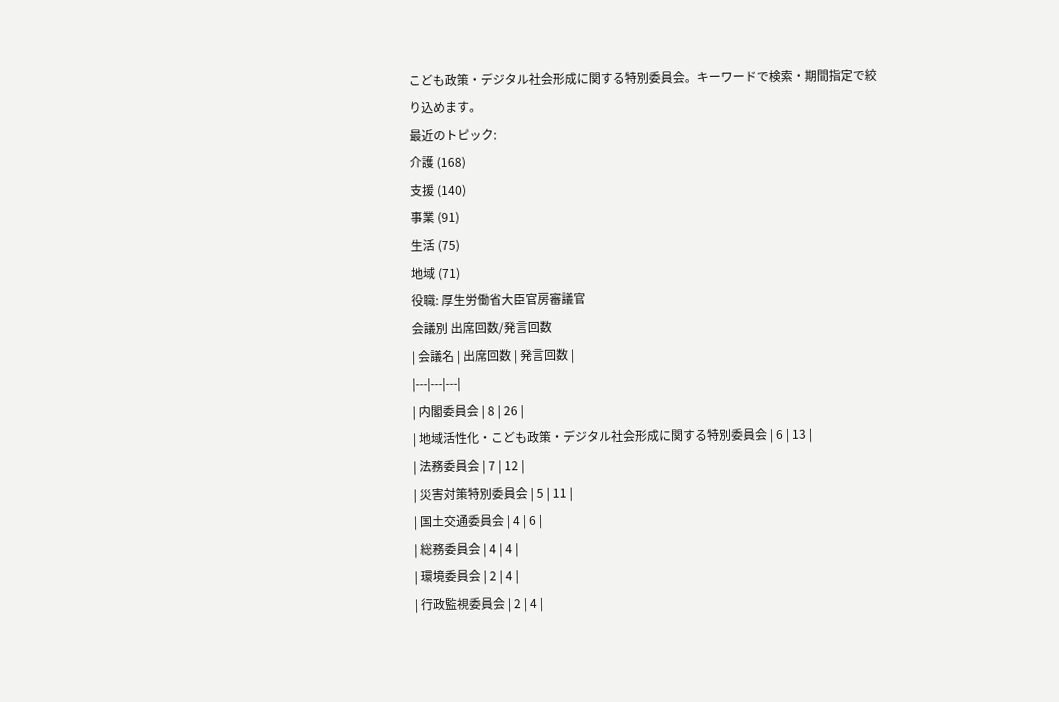こども政策・デジタル社会形成に関する特別委員会。キーワードで検索・期間指定で絞り込めます。
最近のトピック:
介護 (168)
支援 (140)
事業 (91)
生活 (75)
地域 (71)
役職: 厚生労働省大臣官房審議官
会議別 出席回数/発言回数
| 会議名 | 出席回数 | 発言回数 |
|---|---|---|
| 内閣委員会 | 8 | 26 |
| 地域活性化・こども政策・デジタル社会形成に関する特別委員会 | 6 | 13 |
| 法務委員会 | 7 | 12 |
| 災害対策特別委員会 | 5 | 11 |
| 国土交通委員会 | 4 | 6 |
| 総務委員会 | 4 | 4 |
| 環境委員会 | 2 | 4 |
| 行政監視委員会 | 2 | 4 |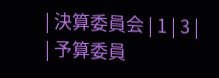| 決算委員会 | 1 | 3 |
| 予算委員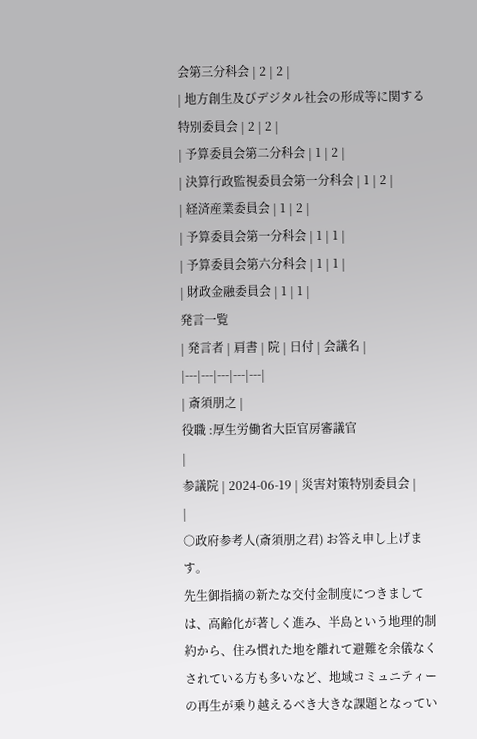会第三分科会 | 2 | 2 |
| 地方創生及びデジタル社会の形成等に関する特別委員会 | 2 | 2 |
| 予算委員会第二分科会 | 1 | 2 |
| 決算行政監視委員会第一分科会 | 1 | 2 |
| 経済産業委員会 | 1 | 2 |
| 予算委員会第一分科会 | 1 | 1 |
| 予算委員会第六分科会 | 1 | 1 |
| 財政金融委員会 | 1 | 1 |
発言一覧
| 発言者 | 肩書 | 院 | 日付 | 会議名 |
|---|---|---|---|---|
| 斎須朋之 |
役職 :厚生労働省大臣官房審議官
|
参議院 | 2024-06-19 | 災害対策特別委員会 |
|
○政府参考人(斎須朋之君) お答え申し上げます。
先生御指摘の新たな交付金制度につきましては、高齢化が著しく進み、半島という地理的制約から、住み慣れた地を離れて避難を余儀なくされている方も多いなど、地域コミュニティーの再生が乗り越えるべき大きな課題となってい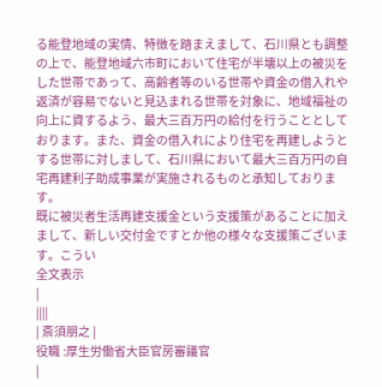る能登地域の実情、特徴を踏まえまして、石川県とも調整の上で、能登地域六市町において住宅が半壊以上の被災をした世帯であって、高齢者等のいる世帯や資金の借入れや返済が容易でないと見込まれる世帯を対象に、地域福祉の向上に資するよう、最大三百万円の給付を行うこととしております。また、資金の借入れにより住宅を再建しようとする世帯に対しまして、石川県において最大三百万円の自宅再建利子助成事業が実施されるものと承知しております。
既に被災者生活再建支援金という支援策があることに加えまして、新しい交付金ですとか他の様々な支援策ございます。こうい
全文表示
|
||||
| 斎須朋之 |
役職 :厚生労働省大臣官房審議官
|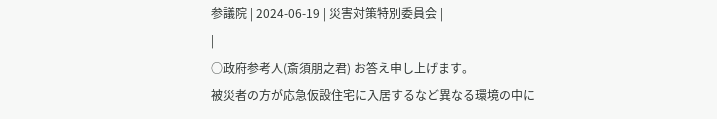参議院 | 2024-06-19 | 災害対策特別委員会 |
|
○政府参考人(斎須朋之君) お答え申し上げます。
被災者の方が応急仮設住宅に入居するなど異なる環境の中に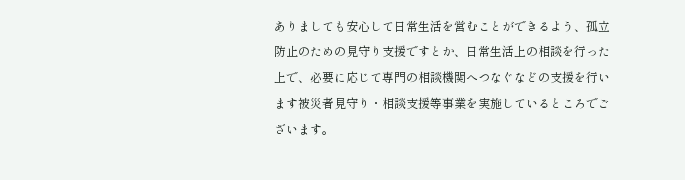ありましても安心して日常生活を営むことができるよう、孤立防止のための見守り支援ですとか、日常生活上の相談を行った上で、必要に応じて専門の相談機関へつなぐなどの支援を行います被災者見守り・相談支援等事業を実施しているところでございます。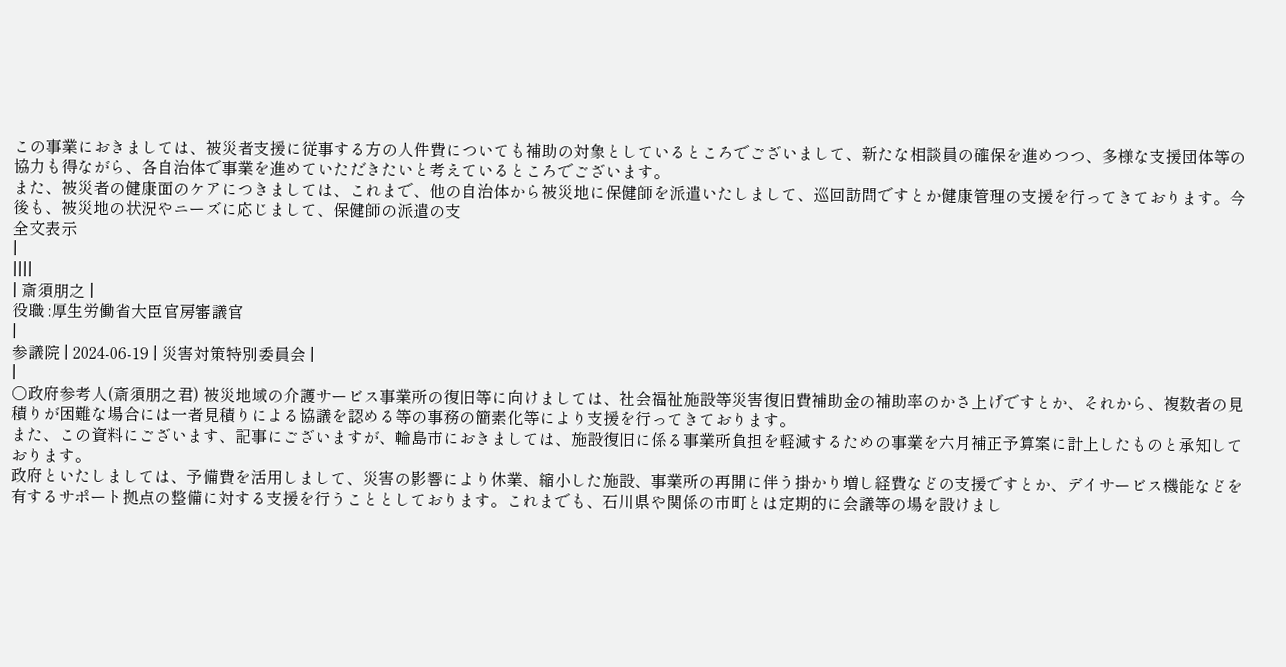この事業におきましては、被災者支援に従事する方の人件費についても補助の対象としているところでございまして、新たな相談員の確保を進めつつ、多様な支援団体等の協力も得ながら、各自治体で事業を進めていただきたいと考えているところでございます。
また、被災者の健康面のケアにつきましては、これまで、他の自治体から被災地に保健師を派遣いたしまして、巡回訪問ですとか健康管理の支援を行ってきております。今後も、被災地の状況やニーズに応じまして、保健師の派遣の支
全文表示
|
||||
| 斎須朋之 |
役職 :厚生労働省大臣官房審議官
|
参議院 | 2024-06-19 | 災害対策特別委員会 |
|
○政府参考人(斎須朋之君) 被災地域の介護サービス事業所の復旧等に向けましては、社会福祉施設等災害復旧費補助金の補助率のかさ上げですとか、それから、複数者の見積りが困難な場合には一者見積りによる協議を認める等の事務の簡素化等により支援を行ってきております。
また、この資料にございます、記事にございますが、輪島市におきましては、施設復旧に係る事業所負担を軽減するための事業を六月補正予算案に計上したものと承知しております。
政府といたしましては、予備費を活用しまして、災害の影響により休業、縮小した施設、事業所の再開に伴う掛かり増し経費などの支援ですとか、デイサービス機能などを有するサポート拠点の整備に対する支援を行うこととしております。これまでも、石川県や関係の市町とは定期的に会議等の場を設けまし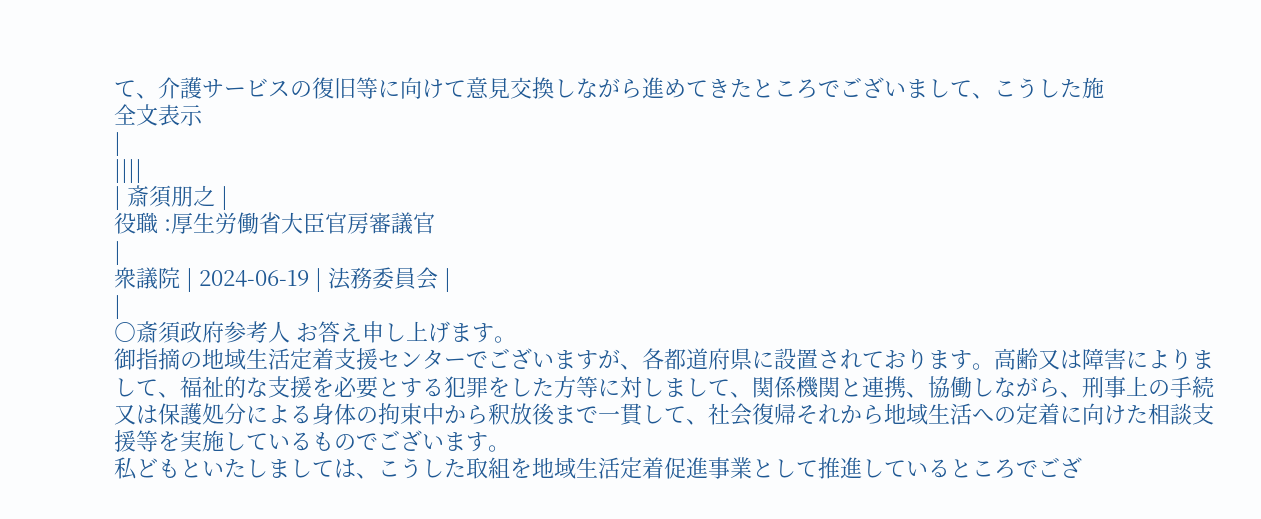て、介護サービスの復旧等に向けて意見交換しながら進めてきたところでございまして、こうした施
全文表示
|
||||
| 斎須朋之 |
役職 :厚生労働省大臣官房審議官
|
衆議院 | 2024-06-19 | 法務委員会 |
|
○斎須政府参考人 お答え申し上げます。
御指摘の地域生活定着支援センターでございますが、各都道府県に設置されております。高齢又は障害によりまして、福祉的な支援を必要とする犯罪をした方等に対しまして、関係機関と連携、協働しながら、刑事上の手続又は保護処分による身体の拘束中から釈放後まで一貫して、社会復帰それから地域生活への定着に向けた相談支援等を実施しているものでございます。
私どもといたしましては、こうした取組を地域生活定着促進事業として推進しているところでござ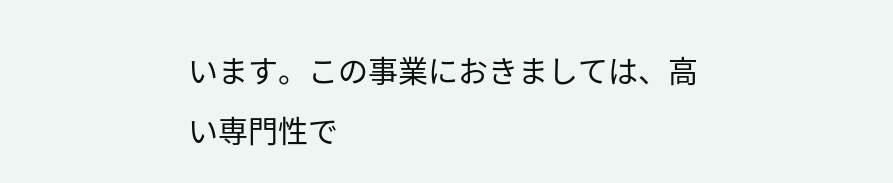います。この事業におきましては、高い専門性で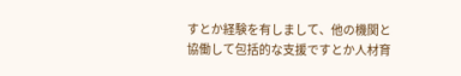すとか経験を有しまして、他の機関と協働して包括的な支援ですとか人材育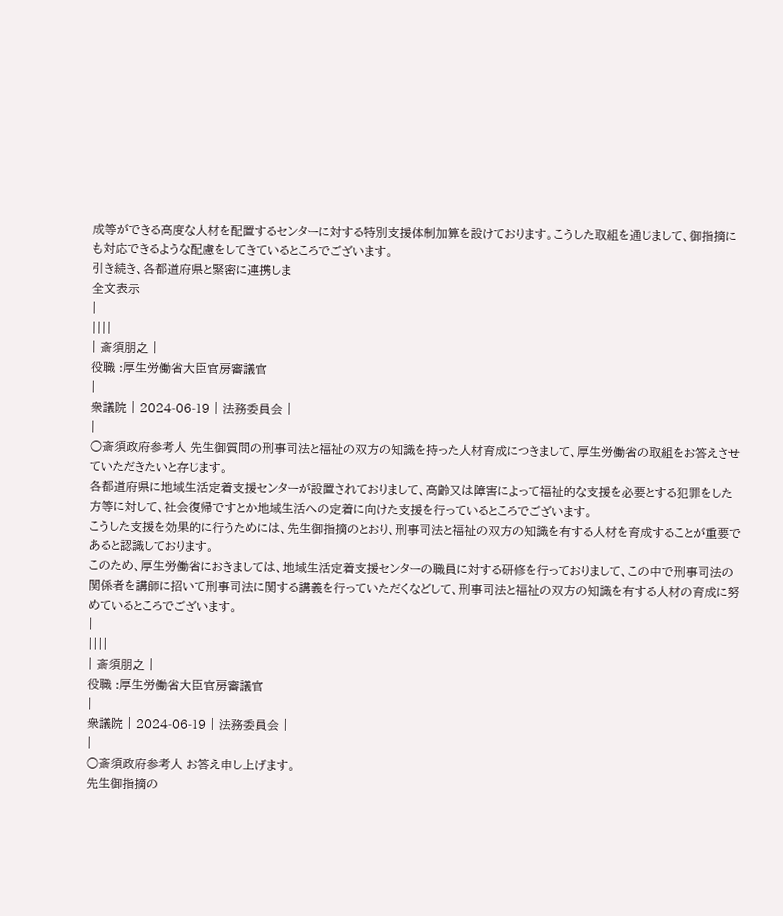成等ができる高度な人材を配置するセンターに対する特別支援体制加算を設けております。こうした取組を通じまして、御指摘にも対応できるような配慮をしてきているところでございます。
引き続き、各都道府県と緊密に連携しま
全文表示
|
||||
| 斎須朋之 |
役職 :厚生労働省大臣官房審議官
|
衆議院 | 2024-06-19 | 法務委員会 |
|
○斎須政府参考人 先生御質問の刑事司法と福祉の双方の知識を持った人材育成につきまして、厚生労働省の取組をお答えさせていただきたいと存じます。
各都道府県に地域生活定着支援センターが設置されておりまして、高齢又は障害によって福祉的な支援を必要とする犯罪をした方等に対して、社会復帰ですとか地域生活への定着に向けた支援を行っているところでございます。
こうした支援を効果的に行うためには、先生御指摘のとおり、刑事司法と福祉の双方の知識を有する人材を育成することが重要であると認識しております。
このため、厚生労働省におきましては、地域生活定着支援センターの職員に対する研修を行っておりまして、この中で刑事司法の関係者を講師に招いて刑事司法に関する講義を行っていただくなどして、刑事司法と福祉の双方の知識を有する人材の育成に努めているところでございます。
|
||||
| 斎須朋之 |
役職 :厚生労働省大臣官房審議官
|
衆議院 | 2024-06-19 | 法務委員会 |
|
○斎須政府参考人 お答え申し上げます。
先生御指摘の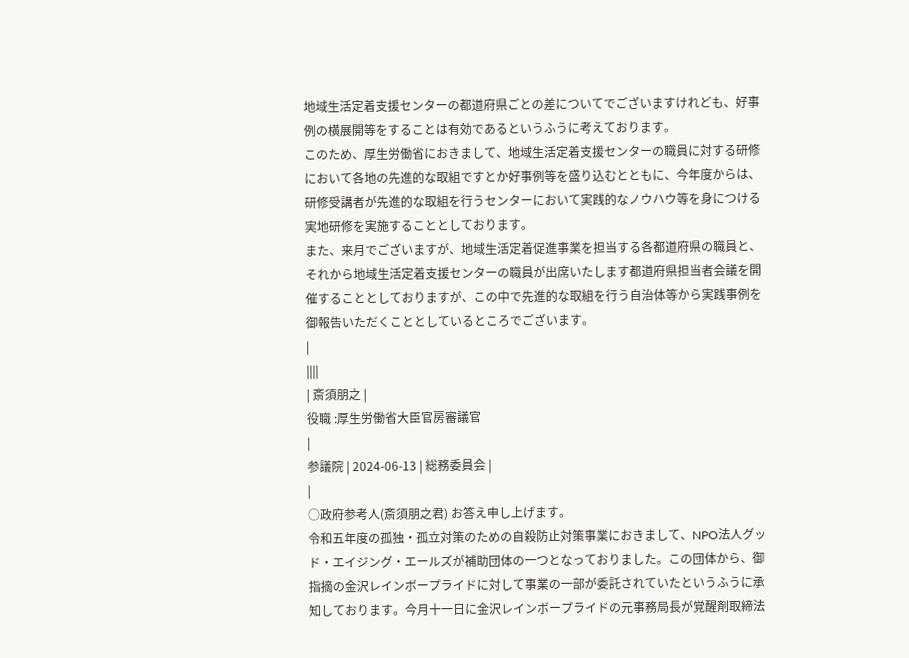地域生活定着支援センターの都道府県ごとの差についてでございますけれども、好事例の横展開等をすることは有効であるというふうに考えております。
このため、厚生労働省におきまして、地域生活定着支援センターの職員に対する研修において各地の先進的な取組ですとか好事例等を盛り込むとともに、今年度からは、研修受講者が先進的な取組を行うセンターにおいて実践的なノウハウ等を身につける実地研修を実施することとしております。
また、来月でございますが、地域生活定着促進事業を担当する各都道府県の職員と、それから地域生活定着支援センターの職員が出席いたします都道府県担当者会議を開催することとしておりますが、この中で先進的な取組を行う自治体等から実践事例を御報告いただくこととしているところでございます。
|
||||
| 斎須朋之 |
役職 :厚生労働省大臣官房審議官
|
参議院 | 2024-06-13 | 総務委員会 |
|
○政府参考人(斎須朋之君) お答え申し上げます。
令和五年度の孤独・孤立対策のための自殺防止対策事業におきまして、NPO法人グッド・エイジング・エールズが補助団体の一つとなっておりました。この団体から、御指摘の金沢レインボープライドに対して事業の一部が委託されていたというふうに承知しております。今月十一日に金沢レインボープライドの元事務局長が覚醒剤取締法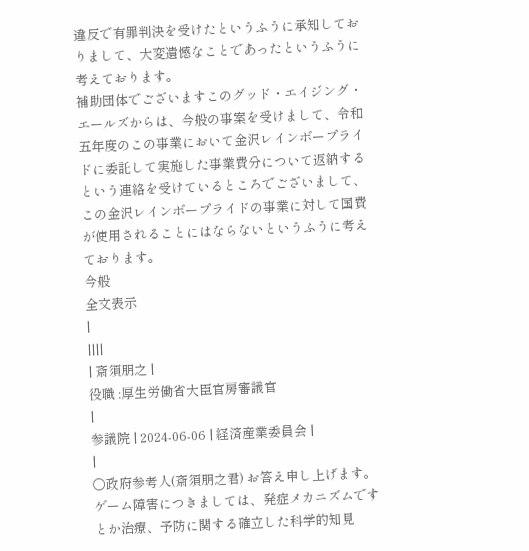違反で有罪判決を受けたというふうに承知しておりまして、大変遺憾なことであったというふうに考えております。
補助団体でございますこのグッド・エイジング・エールズからは、今般の事案を受けまして、令和五年度のこの事業において金沢レインボープライドに委託して実施した事業費分について返納するという連絡を受けているところでございまして、この金沢レインボープライドの事業に対して国費が使用されることにはならないというふうに考えております。
今般
全文表示
|
||||
| 斎須朋之 |
役職 :厚生労働省大臣官房審議官
|
参議院 | 2024-06-06 | 経済産業委員会 |
|
○政府参考人(斎須朋之君) お答え申し上げます。
ゲーム障害につきましては、発症メカニズムですとか治療、予防に関する確立した科学的知見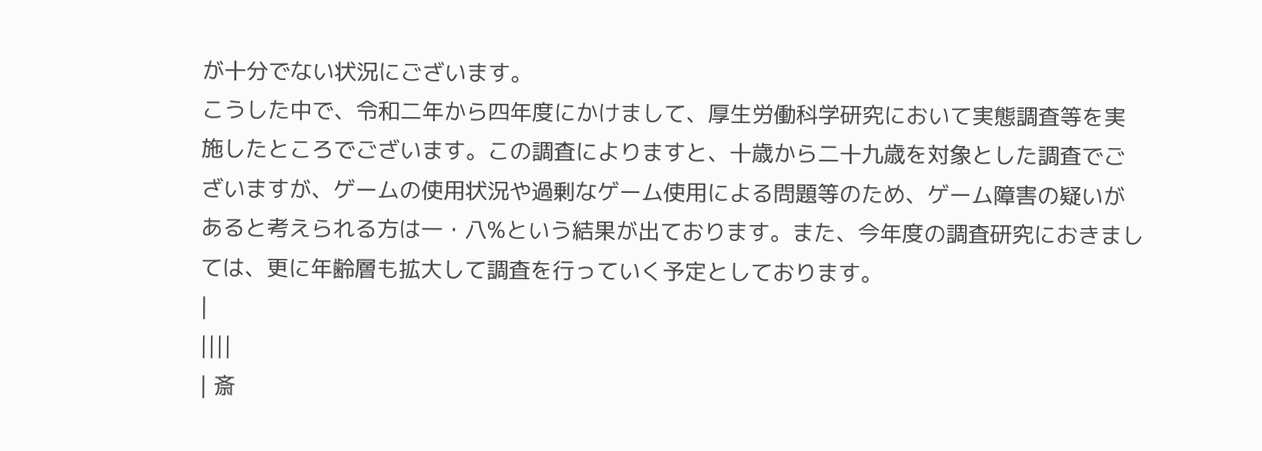が十分でない状況にございます。
こうした中で、令和二年から四年度にかけまして、厚生労働科学研究において実態調査等を実施したところでございます。この調査によりますと、十歳から二十九歳を対象とした調査でございますが、ゲームの使用状況や過剰なゲーム使用による問題等のため、ゲーム障害の疑いがあると考えられる方は一・八%という結果が出ております。また、今年度の調査研究におきましては、更に年齢層も拡大して調査を行っていく予定としております。
|
||||
| 斎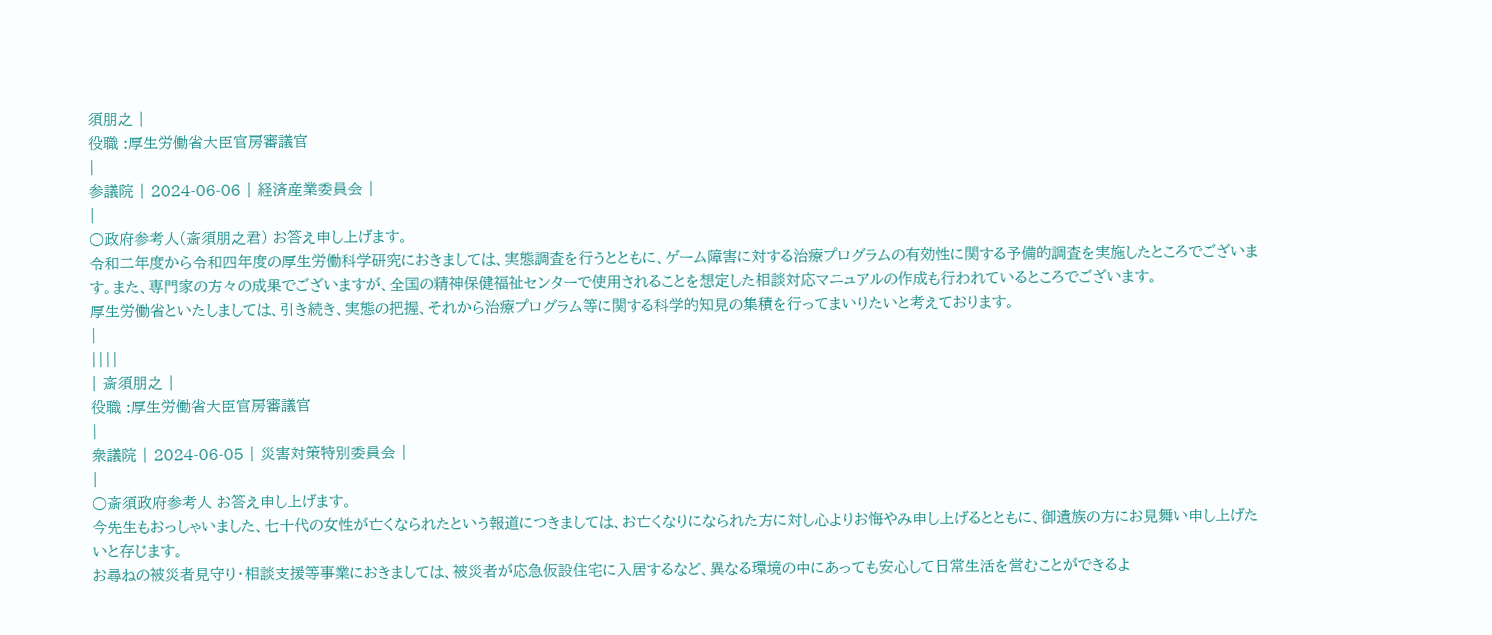須朋之 |
役職 :厚生労働省大臣官房審議官
|
参議院 | 2024-06-06 | 経済産業委員会 |
|
○政府参考人(斎須朋之君) お答え申し上げます。
令和二年度から令和四年度の厚生労働科学研究におきましては、実態調査を行うとともに、ゲーム障害に対する治療プログラムの有効性に関する予備的調査を実施したところでございます。また、専門家の方々の成果でございますが、全国の精神保健福祉センターで使用されることを想定した相談対応マニュアルの作成も行われているところでございます。
厚生労働省といたしましては、引き続き、実態の把握、それから治療プログラム等に関する科学的知見の集積を行ってまいりたいと考えております。
|
||||
| 斎須朋之 |
役職 :厚生労働省大臣官房審議官
|
衆議院 | 2024-06-05 | 災害対策特別委員会 |
|
○斎須政府参考人 お答え申し上げます。
今先生もおっしゃいました、七十代の女性が亡くなられたという報道につきましては、お亡くなりになられた方に対し心よりお悔やみ申し上げるとともに、御遺族の方にお見舞い申し上げたいと存じます。
お尋ねの被災者見守り・相談支援等事業におきましては、被災者が応急仮設住宅に入居するなど、異なる環境の中にあっても安心して日常生活を営むことができるよ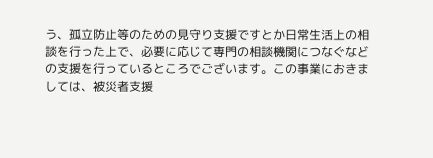う、孤立防止等のための見守り支援ですとか日常生活上の相談を行った上で、必要に応じて専門の相談機関につなぐなどの支援を行っているところでございます。この事業におきましては、被災者支援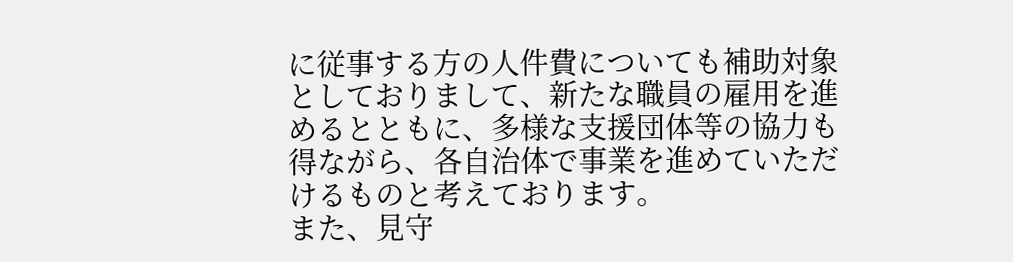に従事する方の人件費についても補助対象としておりまして、新たな職員の雇用を進めるとともに、多様な支援団体等の協力も得ながら、各自治体で事業を進めていただけるものと考えております。
また、見守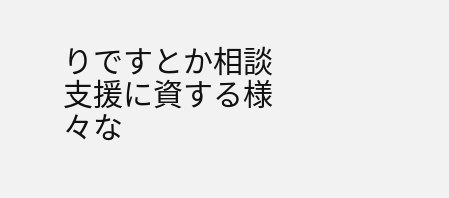りですとか相談支援に資する様々な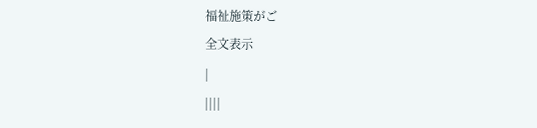福祉施策がご
全文表示
|
||||